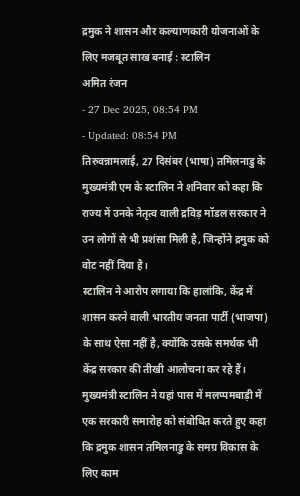द्रमुक ने शासन और कल्याणकारी योजनाओं के लिए मजबूत साख बनाई : स्टालिन
अमित रंजन
- 27 Dec 2025, 08:54 PM
- Updated: 08:54 PM
तिरुवन्नामलाई, 27 दिसंबर (भाषा) तमिलनाडु के मुख्यमंत्री एम के स्टालिन ने शनिवार को कहा कि राज्य में उनके नेतृत्व वाली द्रविड़ मॉडल सरकार ने उन लोगों से भी प्रशंसा मिली है, जिन्होंने द्रमुक को वोट नहीं दिया है।
स्टालिन ने आरोप लगाया कि हालांकि, केंद्र में शासन करने वाली भारतीय जनता पार्टी (भाजपा) के साथ ऐसा नहीं है, क्योंकि उसके समर्थक भी केंद्र सरकार की तीखी आलोचना कर रहे हैं।
मुख्यमंत्री स्टालिन ने यहां पास में मलप्पमबाड़ी में एक सरकारी समारोह को संबोधित करते हुए कहा कि द्रमुक शासन तमिलनाडु के समग्र विकास के लिए काम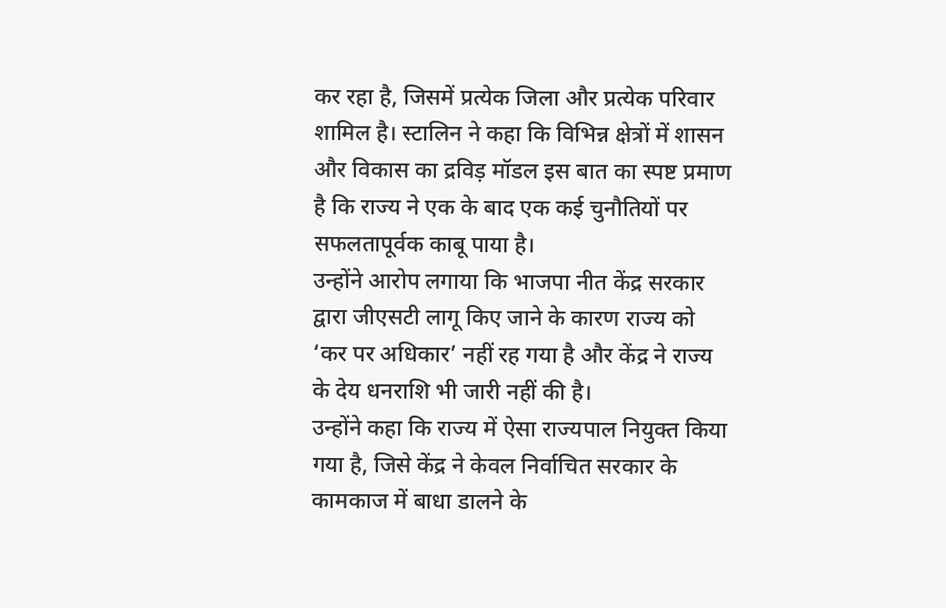कर रहा है, जिसमें प्रत्येक जिला और प्रत्येक परिवार शामिल है। स्टालिन ने कहा कि विभिन्न क्षेत्रों में शासन और विकास का द्रविड़ मॉडल इस बात का स्पष्ट प्रमाण है कि राज्य ने एक के बाद एक कई चुनौतियों पर सफलतापूर्वक काबू पाया है।
उन्होंने आरोप लगाया कि भाजपा नीत केंद्र सरकार द्वारा जीएसटी लागू किए जाने के कारण राज्य को ‘कर पर अधिकार’ नहीं रह गया है और केंद्र ने राज्य के देय धनराशि भी जारी नहीं की है।
उन्होंने कहा कि राज्य में ऐसा राज्यपाल नियुक्त किया गया है, जिसे केंद्र ने केवल निर्वाचित सरकार के कामकाज में बाधा डालने के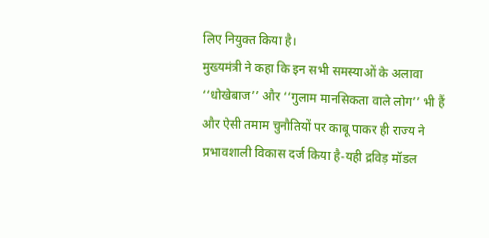लिए नियुक्त किया है।
मुख्यमंत्री ने कहा कि इन सभी समस्याओं के अलावा ‘‘धोखेबाज’’ और ‘‘गुलाम मानसिकता वाले लोग’’ भी हैं और ऐसी तमाम चुनौतियों पर काबू पाकर ही राज्य ने प्रभावशाली विकास दर्ज किया है-यही द्रविड़ मॉडल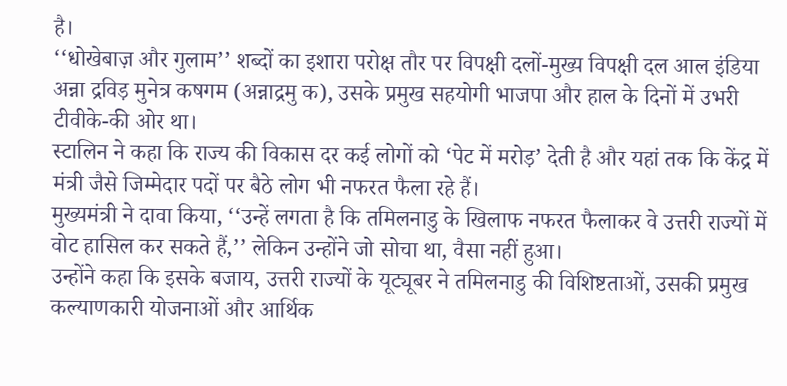है।
‘‘धोखेबाज़ और गुलाम’’ शब्दों का इशारा परोक्ष तौर पर विपक्षी दलों-मुख्य विपक्षी दल आल इंडिया अन्ना द्रविड़ मुनेत्र कषगम (अन्नाद्रमु क), उसके प्रमुख सहयोगी भाजपा और हाल के दिनों में उभरी टीवीके-की ओर था।
स्टालिन ने कहा कि राज्य की विकास दर कई लोगों को ‘पेट में मरोड़’ देती है और यहां तक कि केंद्र में मंत्री जैसे जिम्मेदार पदों पर बैठे लोग भी नफरत फैला रहे हैं।
मुख्यमंत्री ने दावा किया, ‘‘उन्हें लगता है कि तमिलनाडु के खिलाफ नफरत फैलाकर वे उत्तरी राज्यों में वोट हासिल कर सकते हैं,’’ लेकिन उन्होंने जो सोचा था, वैसा नहीं हुआ।
उन्होंने कहा कि इसके बजाय, उत्तरी राज्यों के यूट्यूबर ने तमिलनाडु की विशिष्टताओं, उसकी प्रमुख कल्याणकारी योजनाओं और आर्थिक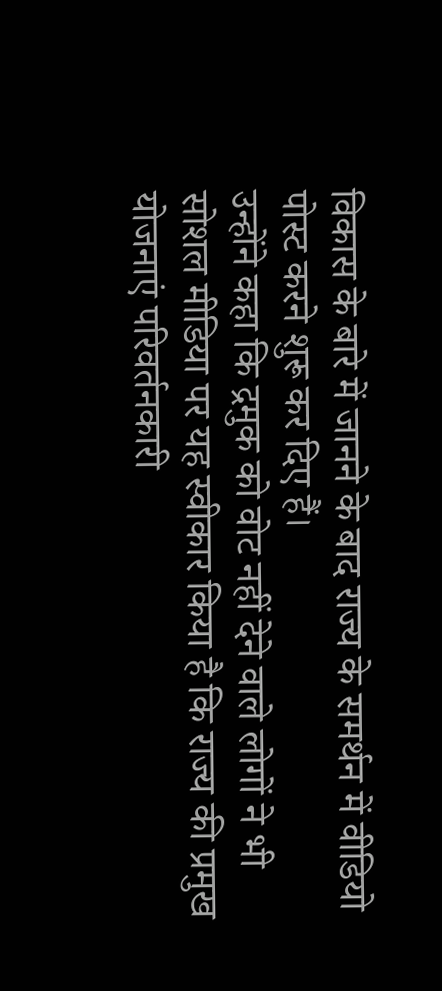विकास के बारे में जानने के बाद राज्य के समर्थन में वीडियो पोस्ट करने शुरू कर दिए हैं।
उन्होंने कहा कि द्रमुक को वोट नहीं देने वाले लोगों ने भी सोशल मीडिया पर यह स्वीकार किया है कि राज्य की प्रमुख योजनाएं परिवर्तनकारी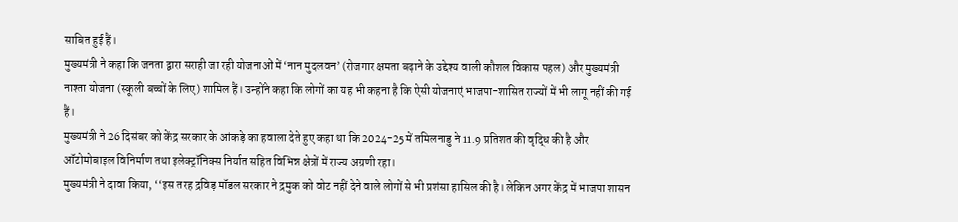साबित हुई हैं।
मुख्यमंत्री ने कहा कि जनता द्वारा सराही जा रही योजनाओं में ‘नान मुदलवन’ (रोजगार क्षमता बढ़ाने के उद्देश्य वाली कौशल विकास पहल) और मुख्यमंत्री नाश्ता योजना (स्कूली बच्चों के लिए) शामिल हैं। उन्होंने कहा कि लोगों का यह भी कहना है कि ऐसी योजनाएं भाजपा-शासित राज्यों में भी लागू नहीं की गई हैं।
मुख्यमंत्री ने 26 दिसंबर को केंद्र सरकार के आंकड़े का हवाला देते हुए कहा था कि 2024-25 में तमिलनाडु ने 11.9 प्रतिशत की वृद्धि की है और ऑटोमोबाइल विनिर्माण तथा इलेक्ट्रॉनिक्स निर्यात सहित विभिन्न क्षेत्रों में राज्य अग्रणी रहा।
मुख्यमंत्री ने दावा किया, ‘‘इस तरह द्रविड़ मॉडल सरकार ने द्रमुक को वोट नहीं देने वाले लोगों से भी प्रशंसा हासिल की है। लेकिन अगर केंद्र में भाजपा शासन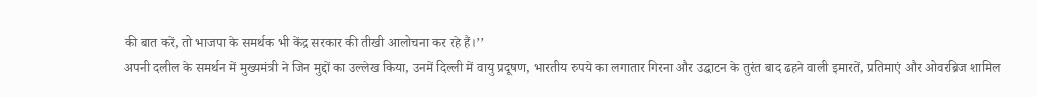की बात करें, तो भाजपा के समर्थक भी केंद्र सरकार की तीखी आलोचना कर रहे हैं।’’
अपनी दलील के समर्थन में मुख्यमंत्री ने जिन मुद्दों का उल्लेख किया, उनमें दिल्ली में वायु प्रदूषण, भारतीय रुपये का लगातार गिरना और उद्घाटन के तुरंत बाद ढहने वाली इमारतें, प्रतिमाएं और ओवरब्रिज शामिल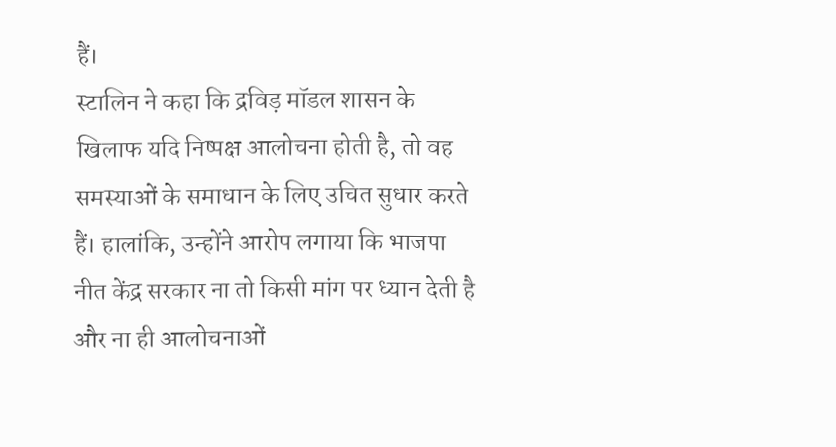हैं।
स्टालिन ने कहा कि द्रविड़ मॉडल शासन के खिलाफ यदि निष्पक्ष आलोचना होती है, तो वह समस्याओं के समाधान के लिए उचित सुधार करते हैं। हालांकि, उन्होंने आरोप लगाया कि भाजपा नीत केंद्र सरकार ना तो किसी मांग पर ध्यान देती है और ना ही आलोचनाओं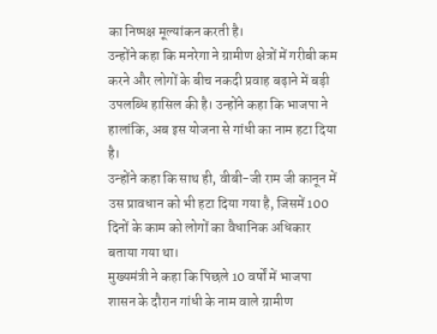का निष्पक्ष मूल्यांकन करती है।
उन्होंने कहा कि मनरेगा ने ग्रामीण क्षेत्रों में गरीबी कम करने और लोगों के बीच नकदी प्रवाह बढ़ाने में बड़ी उपलब्धि हासिल की है। उन्होंने कहा कि भाजपा ने हालांकि, अब इस योजना से गांधी का नाम हटा दिया है।
उन्होंने कहा कि साथ ही, वीबी-जी राम जी कानून में उस प्रावधान को भी हटा दिया गया है, जिसमें 100 दिनों के काम को लोगों का वैधानिक अधिकार बताया गया था।
मुख्यमंत्री ने कहा कि पिछले 10 वर्षों में भाजपा शासन के दौरान गांधी के नाम वाले ग्रामीण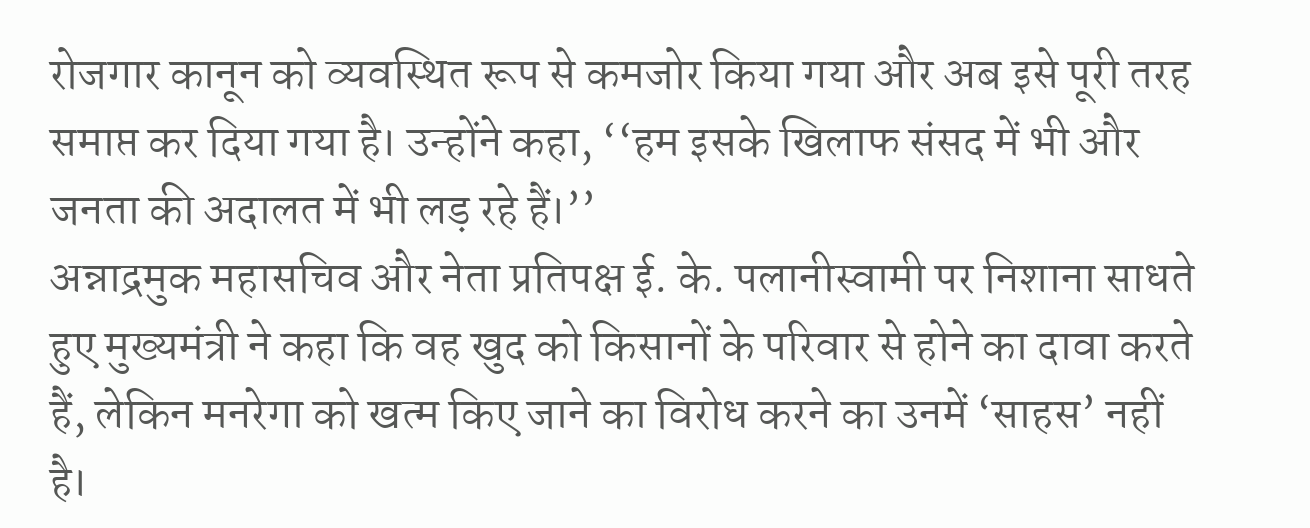रोजगार कानून को व्यवस्थित रूप से कमजोर किया गया और अब इसे पूरी तरह समाप्त कर दिया गया है। उन्होंने कहा, ‘‘हम इसके खिलाफ संसद में भी और जनता की अदालत में भी लड़ रहे हैं।’’
अन्नाद्रमुक महासचिव और नेता प्रतिपक्ष ई. के. पलानीस्वामी पर निशाना साधते हुए मुख्यमंत्री ने कहा कि वह खुद को किसानों के परिवार से होने का दावा करते हैं, लेकिन मनरेगा को खत्म किए जाने का विरोध करने का उनमें ‘साहस’ नहीं है।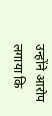उन्होंने आरोप लगाया कि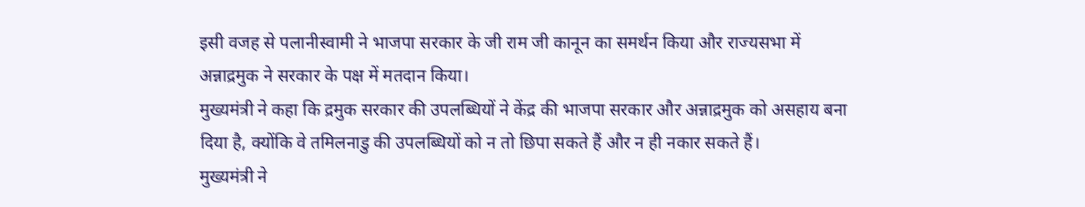इसी वजह से पलानीस्वामी ने भाजपा सरकार के जी राम जी कानून का समर्थन किया और राज्यसभा में अन्नाद्रमुक ने सरकार के पक्ष में मतदान किया।
मुख्यमंत्री ने कहा कि द्रमुक सरकार की उपलब्धियों ने केंद्र की भाजपा सरकार और अन्नाद्रमुक को असहाय बना दिया है, क्योंकि वे तमिलनाडु की उपलब्धियों को न तो छिपा सकते हैं और न ही नकार सकते हैं।
मुख्यमंत्री ने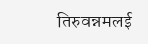तिरुवन्नमलई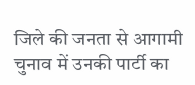जिले की जनता से आगामी चुनाव में उनकी पार्टी का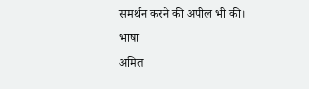समर्थन करने की अपील भी की।
भाषा
अमित